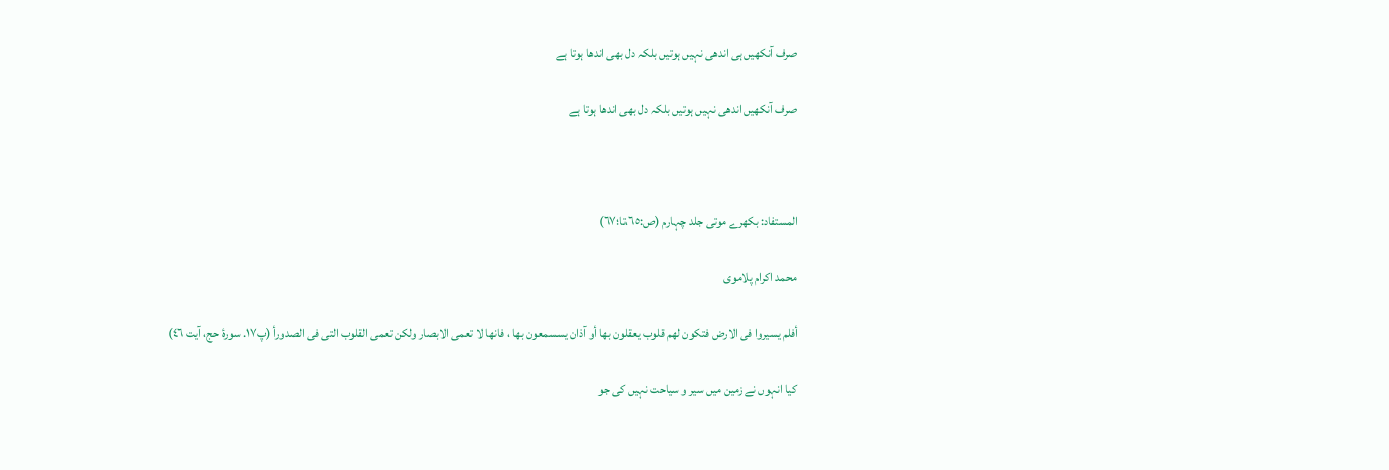صرف آنکھیں ہی اندھی نہیں ہوتیں بلکہ دل بھی اندھا ہوتا ہے

صرف آنکھیں اندھی نہیں ہوتیں بلکہ دل بھی اندھا ہوتا ہے



المستفاد: بکھرے موتی جلد چہارم (ص:٦٥،تا؛٦٧)

محمد اکرام پلاموی

أفلم یسیروا فی الارض فتکون لھم قلوب یعقلون بھا أو آذان یسسمعون بھا ، فانھا لا تعمی الابصار ولکن تعمی القلوب التی فی الصدورأ (پ١٧. سورۂ حج، آیت ٤٦)

کیا انہوں نے زمین میں سیر و سیاحت نہیں کی جو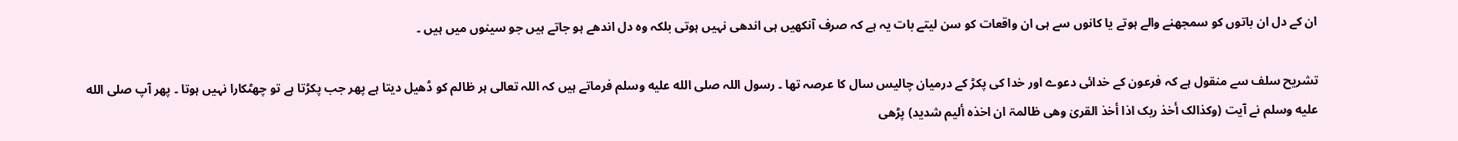ان کے دل ان باتوں کو سمجھنے والے ہوتے یا کانوں سے ہی ان واقعات کو سن لیتے بات یہ ہے کہ صرف آنکھیں ہی اندھی نہیں ہوتی بلکہ وہ دل اندھے ہو جاتے ہیں جو سینوں میں ہیں ۔

تشریح سلف سے منقول ہے کہ فرعون کے خدائی دعوے اور خدا کی پکڑ کے درمیان چالیس سال کا عرصہ تھا ۔ رسول اللہ صلى الله عليه وسلم فرماتے ہیں کہ اللہ تعالی ہر ظالم کو ڈھیل دیتا ہے پھر جب پکڑتا ہے تو چھٹکارا نہیں ہوتا ۔ پھر آپ صلى الله عليه وسلم نے آیت (وکذالک أخذ ربک اذا أخذ القریٰ وھی ظالمۃ ان اخذه ألیم شدید) پڑھی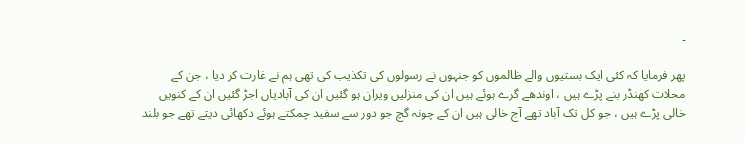۔

پھر فرمایا کہ کئی ایک بستیوں والے ظالموں کو جنہوں نے رسولوں کی تکذیب کی تھی ہم نے غارت کر دیا ، جن کے محلات کھنڈر بنے پڑے ہیں ، اوندھے گرے ہوئے ہیں ان کی منزلیں ویران ہو گئیں ان کی آبادیاں اجڑ گئیں ان کے کنویں خالی پڑے ہیں ، جو کل تک آباد تھے آج خالی ہیں ان کے چونہ گچ جو دور سے سفید چمکتے ہوئے دکھائی دیتے تھے جو بلند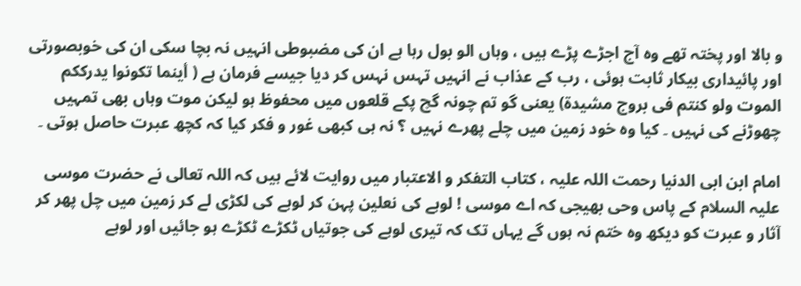و بالا اور پختہ تھے وہ آج اجڑے پڑے ہیں ، وہاں الو بول رہا ہے ان کی مضبوطی انہیں نہ بچا سکی ان کی خوبصورتی اور پائیداری بیکار ثابت ہوئی ، رب کے عذاب نے انہیں تہس نہس کر دیا جیسے فرمان ہے ( أینما تکونوا یدرککم الموت ولو کنتم فی بروج مشیدۃ) یعنی گو تم چونہ گچ پکے قلعوں میں محفوظ ہو لیکن موت وہاں بھی تمہیں چھوڑنے کی نہیں ۔ کیا وہ خود زمین میں چلے پھرے نہیں ؟ نہ ہی کبھی غور و فکر کیا کہ کچھ عبرت حاصل ہوتی ۔

امام ابن ابی الدنیا رحمت اللہ علیہ ، کتاب التفکر و الاعتبار میں روایت لائے ہیں کہ اللہ تعالی نے حضرت موسی علیہ السلام کے پاس وحی بھیجی کہ اے موسی ! لوہے کی نعلین پہن کر لوہے کی لکڑی لے کر زمین میں چل پھر کر آثار و عبرت کو دیکھ وہ ختم نہ ہوں گے یہاں تک کہ تیری لوہے کی جوتیاں ٹکڑے ٹکڑے ہو جائیں اور لوہے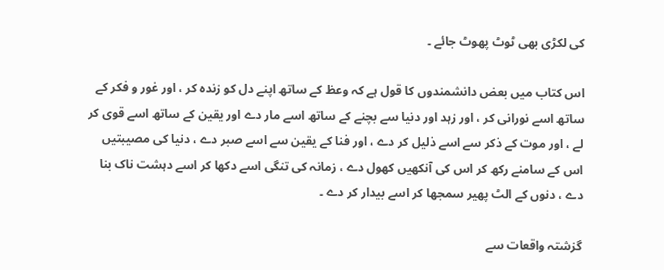کی لکڑی بھی ٹوٹ پھوٹ جائے ۔

اس کتاب میں بعض دانشمندوں کا قول ہے کہ وعظ کے ساتھ اپنے دل کو زندہ کر ، اور غور و فکر کے ساتھ اسے نورانی کر ، اور زہد اور دنیا سے بچنے کے ساتھ اسے مار دے اور یقین کے ساتھ اسے قوی کر لے ، اور موت کے ذکر سے اسے ذلیل کر دے ، اور فنا کے یقین سے اسے صبر دے ، دنیا کی مصیبتیں اس کے سامنے رکھ کر اس کی آنکھیں کھول دے ، زمانہ کی تنگی اسے دکھا کر اسے دہشت ناک بنا دے ، دنوں کے الٹ پھیر سمجھا کر اسے بیدار کر دے ۔

گزشتہ واقعات سے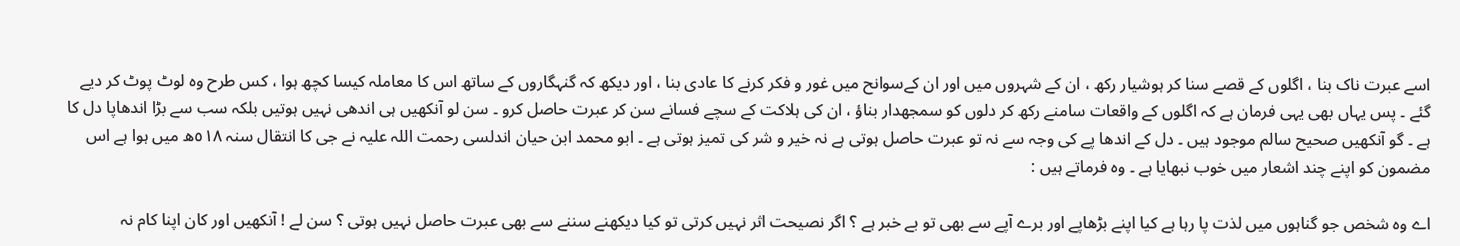اسے عبرت ناک بنا ، اگلوں کے قصے سنا کر ہوشیار رکھ ، ان کے شہروں میں اور ان کےسوانح میں غور و فکر کرنے کا عادی بنا ، اور دیکھ کہ گنہگاروں کے ساتھ اس کا معاملہ کیسا کچھ ہوا ، کس طرح وہ لوٹ پوٹ کر دیے گئے ۔ پس یہاں بھی یہی فرمان ہے کہ اگلوں کے واقعات سامنے رکھ کر دلوں کو سمجھدار بناؤ ، ان کی ہلاکت کے سچے فسانے سن کر عبرت حاصل کرو ۔ سن لو آنکھیں ہی اندھی نہیں ہوتیں بلکہ سب سے بڑا اندھاپا دل کا ہے ۔ گو آنکھیں صحیح سالم موجود ہیں ۔ دل کے اندھا پے کی وجہ سے نہ تو عبرت حاصل ہوتی ہے نہ خیر و شر کی تمیز ہوتی ہے ۔ ابو محمد ابن حیان اندلسی رحمت اللہ علیہ نے جی کا انتقال سنہ ٥١٨ھ میں ہوا ہے اس مضمون کو اپنے چند اشعار میں خوب نبھایا ہے ۔ وہ فرماتے ہیں :

اے وہ شخص جو گناہوں میں لذت پا رہا ہے کیا اپنے بڑھاپے اور برے آپے سے بھی تو بے خبر ہے ؟ اگر نصیحت اثر نہیں کرتی تو کیا دیکھنے سننے سے بھی عبرت حاصل نہیں ہوتی ؟ سن لے ! آنکھیں اور کان اپنا کام نہ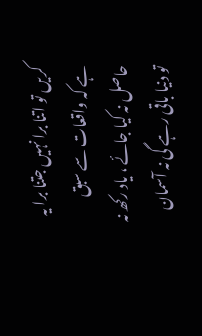کریں تو اتنا برا نہیں جتنا برا یہ ہے کہ واقعات سے سبق حاصل نہ کیا جائے ، یاد رکھ نہ تو دنیا باقی رہے گی نہ آسمان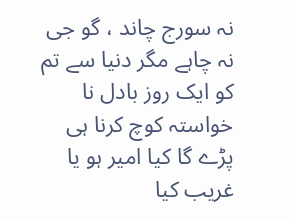نہ سورج چاند ، گو جی نہ چاہے مگر دنیا سے تم کو ایک روز بادل نا خواستہ کوچ کرنا ہی پڑے گا کیا امیر ہو یا غریب کیا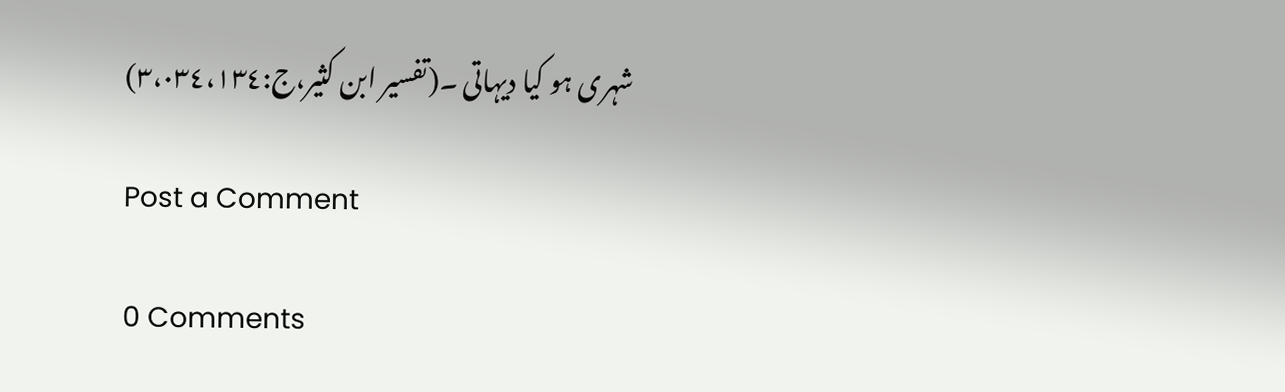شہری ہو کیا دیہاتی ۔(تفسیر ابن کثیر،ج:٣،٠٣٤،١٣٤)

Post a Comment

0 Comments